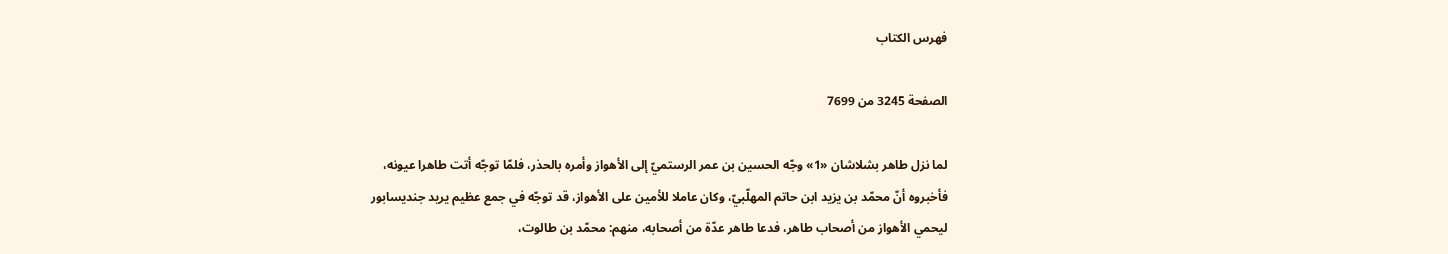فهرس الكتاب

الصفحة 3245 من 7699

لما نزل طاهر بشلاشان «1» وجّه الحسين بن عمر الرستميّ إلى الأهواز وأمره بالحذر، فلمّا توجّه أتت طاهرا عيونه، فأخبروه أنّ محمّد بن يزيد ابن حاتم المهلّبيّ، وكان عاملا للأمين على الأهواز، قد توجّه في جمع عظيم يريد جنديسابور ليحمي الأهواز من أصحاب طاهر، فدعا طاهر عدّة من أصحابه، منهم: محمّد بن طالوت،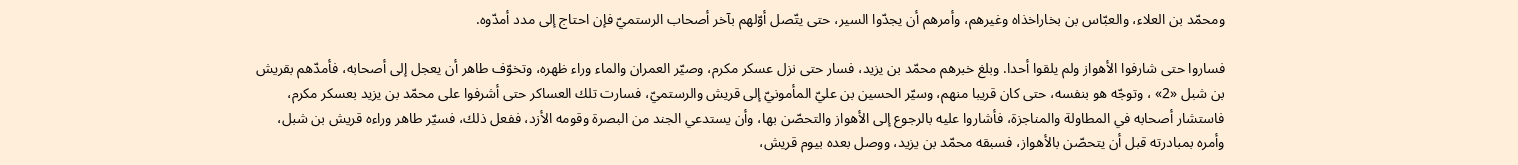ومحمّد بن العلاء، والعبّاس بن بخاراخذاه وغيرهم، وأمرهم أن يجدّوا السير، حتى يتّصل أوّلهم بآخر أصحاب الرستميّ فإن احتاج إلى مدد أمدّوه.

فساروا حتى شارفوا الأهواز ولم يلقوا أحدا. وبلغ خبرهم محمّد بن يزيد، فسار حتى نزل عسكر مكرم، وصيّر العمران والماء وراء ظهره، وتخوّف طاهر أن يعجل إلى أصحابه، فأمدّهم بقريش بن شبل «2» ، وتوجّه هو بنفسه، حتى كان قريبا منهم، وسيّر الحسين بن عليّ المأمونيّ إلى قريش والرستميّ، فسارت تلك العساكر حتى أشرفوا على محمّد بن يزيد بعسكر مكرم، فاستشار أصحابه في المطاولة والمناجزة، فأشاروا عليه بالرجوع إلى الأهواز والتحصّن بها، وأن يستدعي الجند من البصرة وقومه الأزد، ففعل ذلك، فسيّر طاهر وراءه قريش بن شبل، وأمره بمبادرته قبل أن يتحصّن بالأهواز، فسبقه محمّد بن يزيد، ووصل بعده بيوم قريش،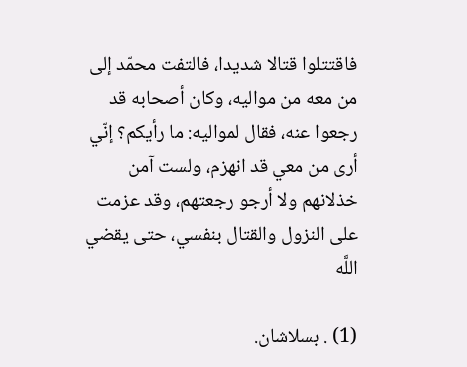فاقتتلوا قتالا شديدا، فالتفت محمّد إلى من معه من مواليه، وكان أصحابه قد رجعوا عنه، فقال لمواليه: ما رأيكم؟ إنّي أرى من معي قد انهزم، ولست آمن خذلانهم ولا أرجو رجعتهم، وقد عزمت على النزول والقتال بنفسي، حتى يقضي اللَّه

(1) . بسلاشان.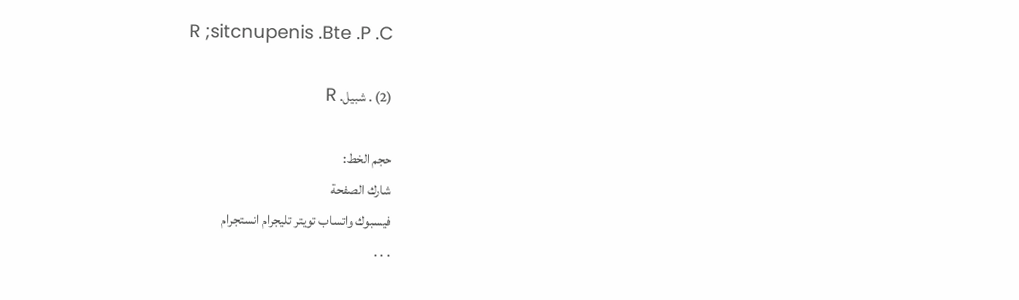R ;sitcnupenis .Bte .P .C

(2) . شبيل. R

حجم الخط:
شارك الصفحة
فيسبوك واتساب تويتر تليجرام انستجرام
. . .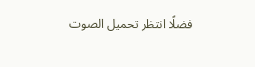فضلًا انتظر تحميل الصوت